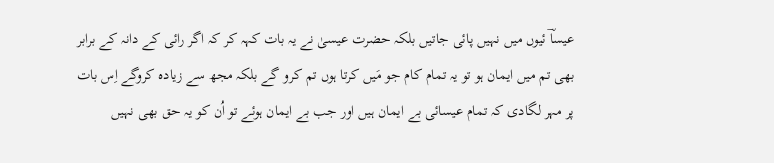عیساؔ ئیوں میں نہیں پائی جاتیں بلکہ حضرت عیسیٰ نے یہ بات کہہ کر کہ اگر رائی کے دانہ کے برابر بھی تم میں ایمان ہو تو یہ تمام کام جو مَیں کرتا ہوں تم کرو گے بلکہ مجھ سے زیادہ کروگے اِس بات پر مہر لگادی کہ تمام عیسائی بے ایمان ہیں اور جب بے ایمان ہوئے تو اُن کو یہ حق بھی نہیں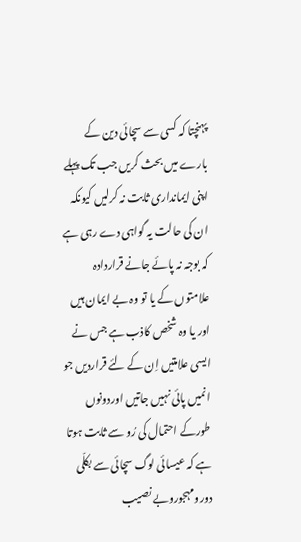پہنچتا کہ کسی سے سچائی دین کے بارے میں بحث کریں جب تک پہلے اپنی ایمانداری ثابت نہ کرلیں کیونکہ ان کی حالت یہ گواہی دے رہی ہے کہ بوجہ نہ پائے جانے قراردادہ علامتوں کے یا تو وہ بے ایمان ہیں اور یا وہ شخص کاذب ہے جس نے ایسی علامتیں اِن کے لئے قراردیں جو انمیں پائی نہیں جاتیں اوردونوں طورکے احتمال کی رُو سے ثابت ہوتا ہے کہ عیسائی لوگ سچائی سے بکلّی دورومہجوروبے نصیب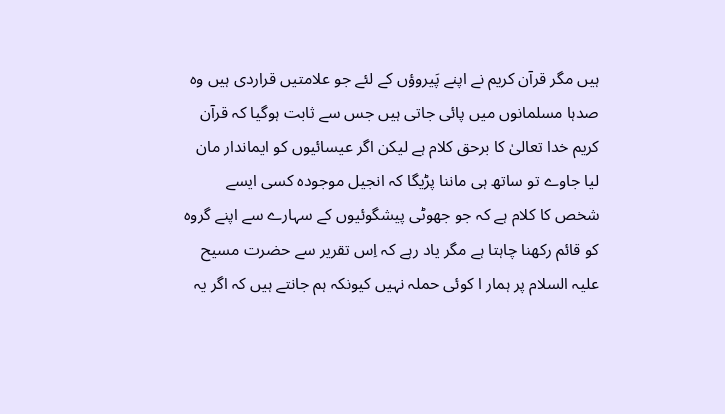ہیں مگر قرآن کریم نے اپنے پَیروؤں کے لئے جو علامتیں قراردی ہیں وہ صدہا مسلمانوں میں پائی جاتی ہیں جس سے ثابت ہوگیا کہ قرآن کریم خدا تعالیٰ کا برحق کلام ہے لیکن اگر عیسائیوں کو ایماندار مان لیا جاوے تو ساتھ ہی ماننا پڑیگا کہ انجیل موجودہ کسی ایسے شخص کا کلام ہے کہ جو جھوٹی پیشگوئیوں کے سہارے سے اپنے گروہ کو قائم رکھنا چاہتا ہے مگر یاد رہے کہ اِس تقریر سے حضرت مسیح علیہ السلام پر ہمار ا کوئی حملہ نہیں کیونکہ ہم جانتے ہیں کہ اگر یہ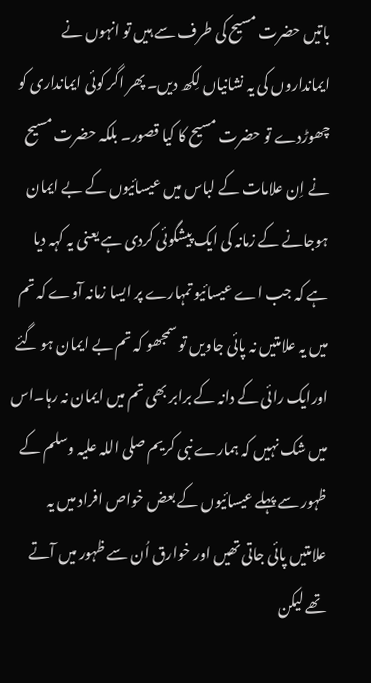باتیں حضرت مسیح کی طرف سے ہیں تو انہوں نے ایمانداروں کی یہ نشانیاں لِکھ دیں۔ پھر اگر کوئی ایمانداری کو چھوڑدے تو حضرت مسیح کا کیا قصور۔ بلکہ حضرت مسیح نے اِن علامات کے لباس میں عیسائیوں کے بے ایمان ہوجانے کے زمانہ کی ایک پیشگوئی کردی ہے یعنی یہ کہہ دیا ہے کہ جب اے عیسائیو تمہارے پر ایسا زمانہ آوے کہ تم میں یہ علامتیں نہ پائی جاویں تو سمجھو کہ تم بے ایمان ہو گئے اورایک رائی کے دانہ کے برابر بھی تم میں ایمان نہ رہا۔اس میں شک نہیں کہ ہمارے نبی کریم صلی اللہ علیہ وسلم کے ظہور سے پہلے عیسائیوں کے بعض خواص افراد میں یہ علامتیں پائی جاتی تھیں اور خوارق اُن سے ظہور میں آتے تھے لیکن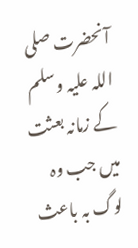آنحضرت صلی اللہ علیہ وسلم کے زمانہ بعثت میں جب وہ لوگ بہ باعث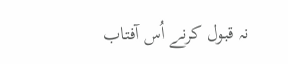نہ قبول کرنے اُس آفتاب